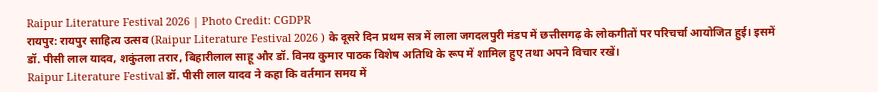Raipur Literature Festival 2026 | Photo Credit: CGDPR
रायपुर: रायपुर साहित्य उत्सव (Raipur Literature Festival 2026 ) के दूसरे दिन प्रथम सत्र में लाला जगदलपुरी मंडप में छत्तीसगढ़ के लोकगीतों पर परिचर्चा आयोजित हुई। इसमें डॉ. पीसी लाल यादव, शकुंतला तरार, बिहारीलाल साहू और डॉ. विनय कुमार पाठक विशेष अतिथि के रूप में शामिल हुए तथा अपने विचार रखें।
Raipur Literature Festival डॉ. पीसी लाल यादव ने कहा कि वर्तमान समय में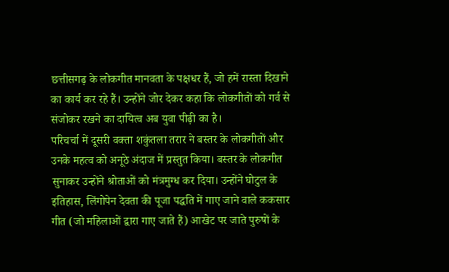छत्तीसगढ़ के लोकगीत मानवता के पक्षधर हैं, जो हमें रास्ता दिखाने का कार्य कर रहे हैं। उन्होंने जोर देकर कहा कि लोकगीतों को गर्व से संजोकर रखने का दायित्व अब युवा पीढ़ी का है।
परिचर्चा में दूसरी वक्ता शकुंतला तरार ने बस्तर के लोकगीतों और उनके महत्व को अनूठे अंदाज में प्रस्तुत किया। बस्तर के लोकगीत सुनाकर उन्होंने श्रोताओं को मंत्रमुग्ध कर दिया। उन्होंने घोटुल के इतिहास, लिंगोपेन देवता की पूजा पद्धति में गाए जाने वाले ककसार गीत (जो महिलाओं द्वारा गाए जाते हैं) आखेट पर जाते पुरुषों के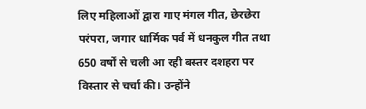लिए महिलाओं द्वारा गाए मंगल गीत, छेरछेरा परंपरा, जगार धार्मिक पर्व में धनकुल गीत तथा 650 वर्षों से चली आ रही बस्तर दशहरा पर विस्तार से चर्चा की। उन्होंने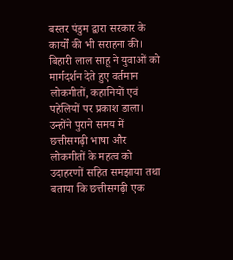बस्तर पंडुम द्वारा सरकार के कार्यों की भी सराहना की।
बिहारी लाल साहू ने युवाओं को मार्गदर्शन देते हुए वर्तमान लोकगीतों, कहानियों एवं पहेलियों पर प्रकाश डाला। उन्होंने पुराने समय में छत्तीसगढ़ी भाषा और लोकगीतों के महत्व को उदाहरणों सहित समझाया तथा बताया कि छत्तीसगढ़ी एक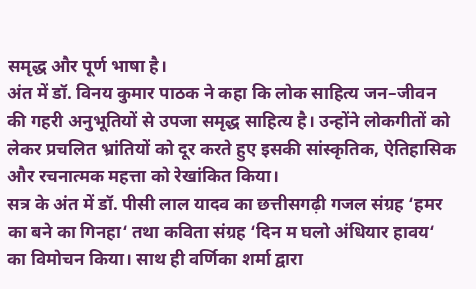समृद्ध और पूर्ण भाषा है।
अंत में डॉ. विनय कुमार पाठक ने कहा कि लोक साहित्य जन–जीवन की गहरी अनुभूतियों से उपजा समृद्ध साहित्य है। उन्होंने लोकगीतों को लेकर प्रचलित भ्रांतियों को दूर करते हुए इसकी सांस्कृतिक, ऐतिहासिक और रचनात्मक महत्ता को रेखांकित किया।
सत्र के अंत में डॉ. पीसी लाल यादव का छत्तीसगढ़ी गजल संग्रह ‘हमर का बने का गिनहा‘ तथा कविता संग्रह ‘दिन म घलो अंधियार हावय‘ का विमोचन किया। साथ ही वर्णिका शर्मा द्वारा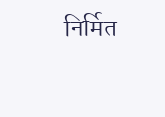निर्मित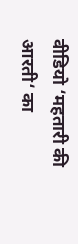वीडियो ‘महतारी की आरती‘ का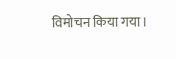विमोचन किया गया।